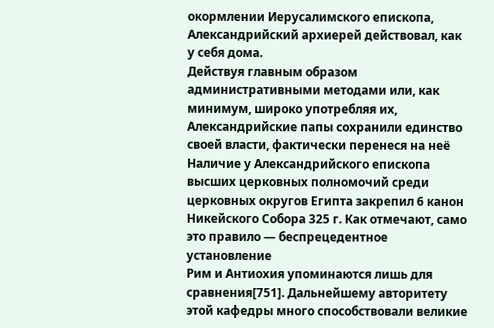окормлении Иерусалимского епископа, Александрийский архиерей действовал, как у себя дома.
Действуя главным образом административными методами или, как минимум, широко употребляя их, Александрийские папы сохранили единство своей власти, фактически перенеся на неё
Наличие у Александрийского епископа высших церковных полномочий среди церковных округов Египта закрепил 6 канон Никейского Собора 325 г. Как отмечают, само это правило — беспрецедентное установление
Рим и Антиохия упоминаются лишь для сравнения[751]. Дальнейшему авторитету этой кафедры много способствовали великие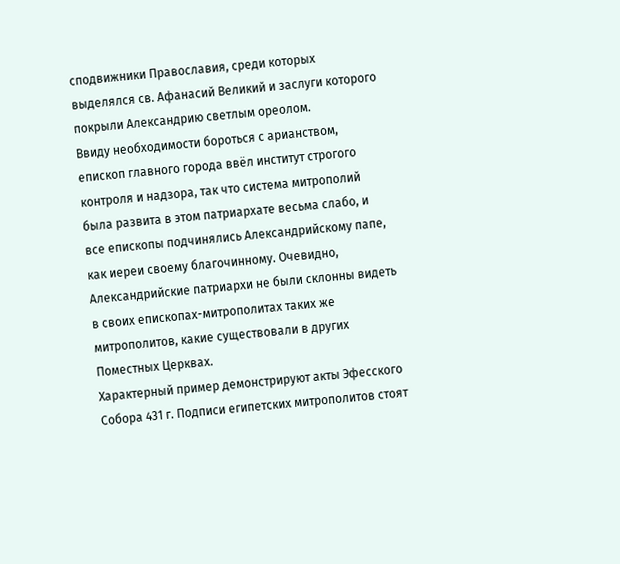сподвижники Православия, среди которых выделялся св. Афанасий Великий и заслуги которого покрыли Александрию светлым ореолом.
Ввиду необходимости бороться с арианством, епископ главного города ввёл институт строгого контроля и надзора, так что система митрополий была развита в этом патриархате весьма слабо, и все епископы подчинялись Александрийскому папе, как иереи своему благочинному. Очевидно, Александрийские патриархи не были склонны видеть в своих епископах-митрополитах таких же митрополитов, какие существовали в других Поместных Церквах.
Характерный пример демонстрируют акты Эфесского Собора 431 г. Подписи египетских митрополитов стоят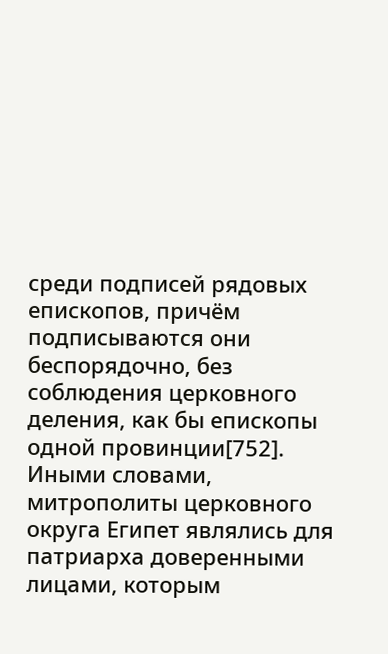среди подписей рядовых епископов, причём подписываются они беспорядочно, без соблюдения церковного деления, как бы епископы одной провинции[752]. Иными словами, митрополиты церковного округа Египет являлись для патриарха доверенными лицами, которым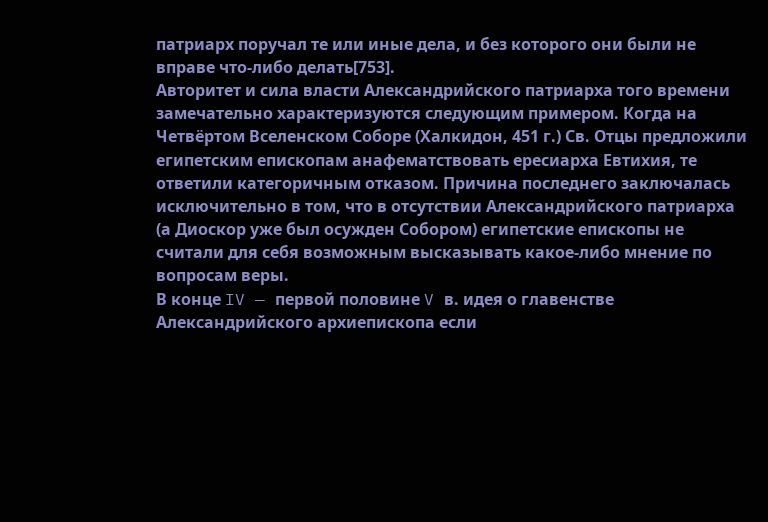патриарх поручал те или иные дела, и без которого они были не вправе что-либо делать[753].
Авторитет и сила власти Александрийского патриарха того времени замечательно характеризуются следующим примером. Когда на Четвёртом Вселенском Соборе (Халкидон, 451 г.) Св. Отцы предложили египетским епископам анафематствовать ересиарха Евтихия, те ответили категоричным отказом. Причина последнего заключалась исключительно в том, что в отсутствии Александрийского патриарха (а Диоскор уже был осужден Собором) египетские епископы не считали для себя возможным высказывать какое-либо мнение по вопросам веры.
В конце IV — первой половине V в. идея о главенстве Александрийского архиепископа если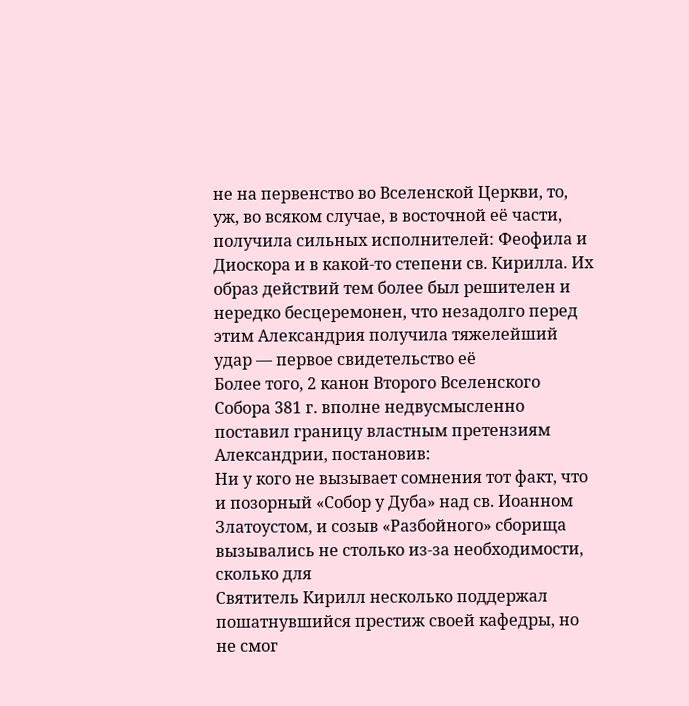не на первенство во Вселенской Церкви, то, уж, во всяком случае, в восточной её части, получила сильных исполнителей: Феофила и Диоскора и в какой-то степени св. Кирилла. Их образ действий тем более был решителен и нередко бесцеремонен, что незадолго перед этим Александрия получила тяжелейший удар — первое свидетельство её
Более того, 2 канон Второго Вселенского Собора 381 г. вполне недвусмысленно поставил границу властным претензиям Александрии, постановив:
Ни у кого не вызывает сомнения тот факт, что и позорный «Собор у Дуба» над св. Иоанном Златоустом, и созыв «Разбойного» сборища вызывались не столько из-за необходимости, сколько для
Святитель Кирилл несколько поддержал пошатнувшийся престиж своей кафедры, но не смог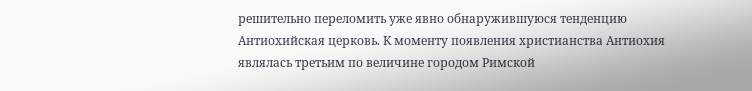решительно переломить уже явно обнаружившуюся тенденцию
Антиохийская церковь. К моменту появления христианства Антиохия являлась третьим по величине городом Римской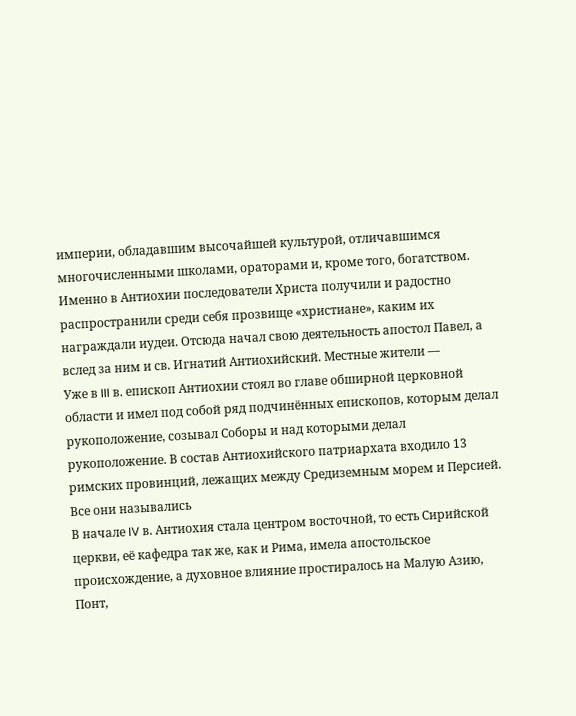империи, обладавшим высочайшей культурой, отличавшимся многочисленными школами, ораторами и, кроме того, богатством. Именно в Антиохии последователи Христа получили и радостно распространили среди себя прозвище «христиане», каким их награждали иудеи. Отсюда начал свою деятельность апостол Павел, а вслед за ним и св. Игнатий Антиохийский. Местные жители —
Уже в III в. епископ Антиохии стоял во главе обширной церковной области и имел под собой ряд подчинённых епископов, которым делал рукоположение, созывал Соборы и над которыми делал рукоположение. В состав Антиохийского патриархата входило 13 римских провинций, лежащих между Средиземным морем и Персией. Все они назывались
В начале IV в. Антиохия стала центром восточной, то есть Сирийской церкви, её кафедра так же, как и Рима, имела апостольское происхождение, а духовное влияние простиралось на Малую Азию, Понт,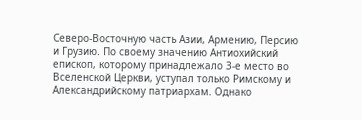Северо-Восточную часть Азии, Армению, Персию и Грузию. По своему значению Антиохийский епископ, которому принадлежало 3-е место во Вселенской Церкви, уступал только Римскому и Александрийскому патриархам. Однако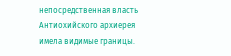непосредственная власть Антиохийского архиерея имела видимые границы.